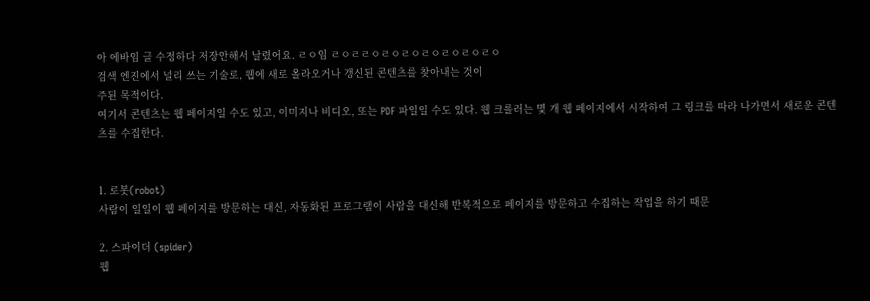아 에바임 글 수정하다 저장안해서 날렸어요. ㄹㅇ임 ㄹㅇㄹㄹㅇㄹㅇㄹㅇㄹㅇㄹㅇㄹㅇㄹㅇ
검색 엔진에서 널리 쓰는 기술로, 웹에 새로 올라오거나 갱신된 콘텐츠를 찾아내는 것이
주된 목적이다.
여기서 콘텐츠는 웹 페이지일 수도 있고, 이미지나 비디오, 또는 PDF 파일일 수도 있다. 웹 크롤러는 몇 개 웹 페이지에서 시작하여 그 링크를 따라 나가면서 새로운 콘텐츠를 수집한다.


1. 로봇(robot)
사람이 일일이 웹 페이지를 방문하는 대신, 자동화된 프로그램이 사람을 대신해 반복적으로 페이지를 방문하고 수집하는 작업을 하기 때문

2. 스파이더 (spider)
웹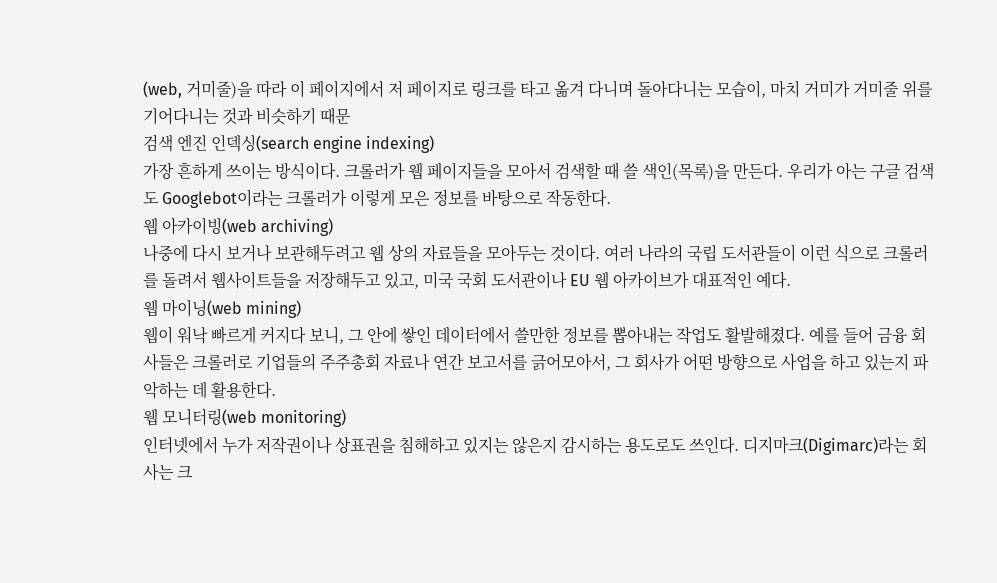(web, 거미줄)을 따라 이 페이지에서 저 페이지로 링크를 타고 옮겨 다니며 돌아다니는 모습이, 마치 거미가 거미줄 위를 기어다니는 것과 비슷하기 때문
검색 엔진 인덱싱(search engine indexing)
가장 흔하게 쓰이는 방식이다. 크롤러가 웹 페이지들을 모아서 검색할 때 쓸 색인(목록)을 만든다. 우리가 아는 구글 검색도 Googlebot이라는 크롤러가 이렇게 모은 정보를 바탕으로 작동한다.
웹 아카이빙(web archiving)
나중에 다시 보거나 보관해두려고 웹 상의 자료들을 모아두는 것이다. 여러 나라의 국립 도서관들이 이런 식으로 크롤러를 돌려서 웹사이트들을 저장해두고 있고, 미국 국회 도서관이나 EU 웹 아카이브가 대표적인 예다.
웹 마이닝(web mining)
웹이 워낙 빠르게 커지다 보니, 그 안에 쌓인 데이터에서 쓸만한 정보를 뽑아내는 작업도 활발해졌다. 예를 들어 금융 회사들은 크롤러로 기업들의 주주총회 자료나 연간 보고서를 긁어모아서, 그 회사가 어떤 방향으로 사업을 하고 있는지 파악하는 데 활용한다.
웹 모니터링(web monitoring)
인터넷에서 누가 저작권이나 상표권을 침해하고 있지는 않은지 감시하는 용도로도 쓰인다. 디지마크(Digimarc)라는 회사는 크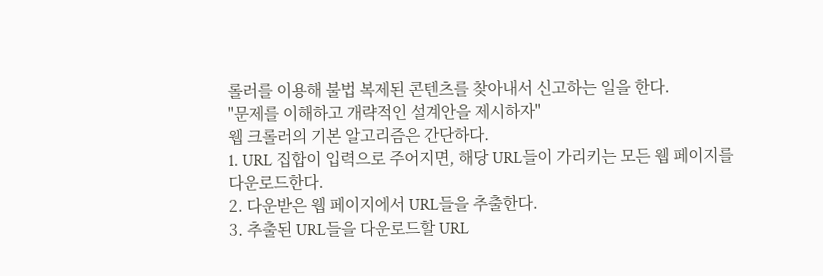롤러를 이용해 불법 복제된 콘텐츠를 찾아내서 신고하는 일을 한다.
"문제를 이해하고 개략적인 설계안을 제시하자"
웹 크롤러의 기본 알고리즘은 간단하다.
1. URL 집합이 입력으로 주어지면, 해당 URL들이 가리키는 모든 웹 페이지를
다운로드한다.
2. 다운받은 웹 페이지에서 URL들을 추출한다.
3. 추출된 URL들을 다운로드할 URL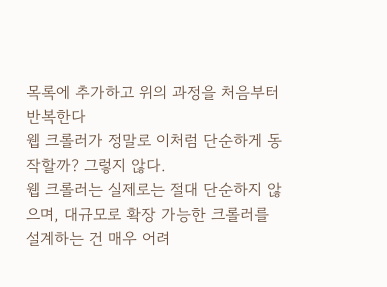목록에 추가하고 위의 과정을 처음부터
반복한다
웹 크롤러가 정말로 이처럼 단순하게 동작할까? 그렇지 않다.
웹 크롤러는 실제로는 절대 단순하지 않으며, 대규모로 확장 가능한 크롤러를 설계하는 건 매우 어려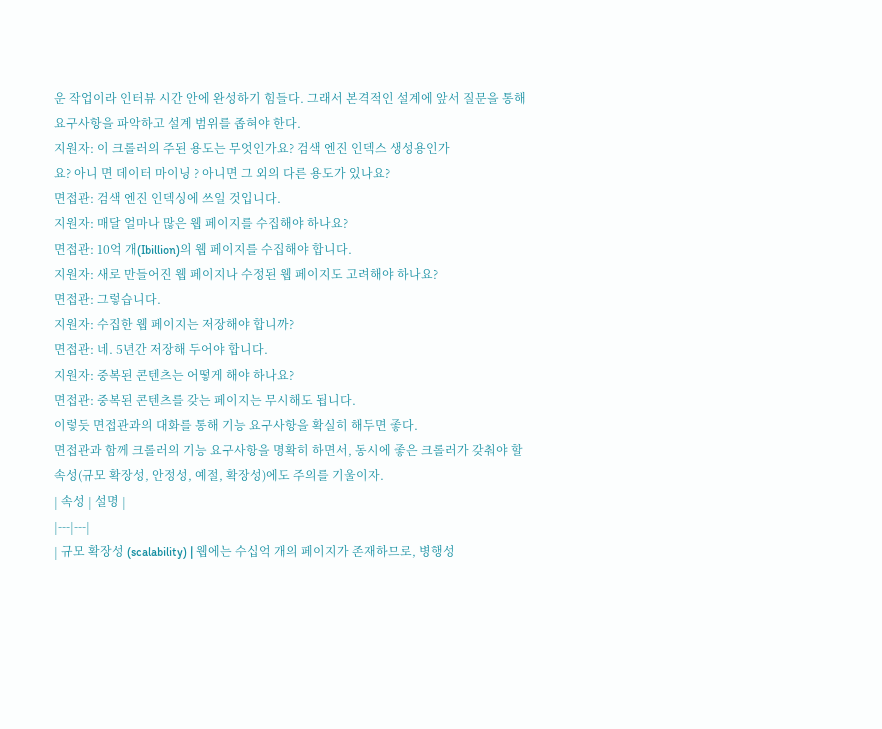운 작업이라 인터뷰 시간 안에 완성하기 힘들다. 그래서 본격적인 설계에 앞서 질문을 통해 요구사항을 파악하고 설계 범위를 좁혀야 한다.
지원자: 이 크롤러의 주된 용도는 무엇인가요? 검색 엔진 인덱스 생성용인가
요? 아니 면 데이터 마이닝 ? 아니면 그 외의 다른 용도가 있나요?
면접관: 검색 엔진 인덱싱에 쓰일 것입니다.
지원자: 매달 얼마나 많은 웹 페이지를 수집해야 하나요?
면접관: 10억 개(Ibillion)의 웹 페이지를 수집해야 합니다.
지원자: 새로 만들어진 웹 페이지나 수정된 웹 페이지도 고려해야 하나요?
면접관: 그렇습니다.
지원자: 수집한 웹 페이지는 저장해야 합니까?
면접관: 네. 5년간 저장해 두어야 합니다.
지원자: 중복된 콘텐츠는 어떻게 해야 하나요?
면접관: 중복된 콘텐츠를 갖는 페이지는 무시해도 됩니다.
이렇듯 면접관과의 대화를 통해 기능 요구사항을 확실히 해두면 좋다.
면접관과 함께 크롤러의 기능 요구사항을 명확히 하면서, 동시에 좋은 크롤러가 갖춰야 할 속성(규모 확장성, 안정성, 예절, 확장성)에도 주의를 기울이자.
| 속성 | 설명 |
|---|---|
| 규모 확장성 (scalability) | 웹에는 수십억 개의 페이지가 존재하므로, 병행성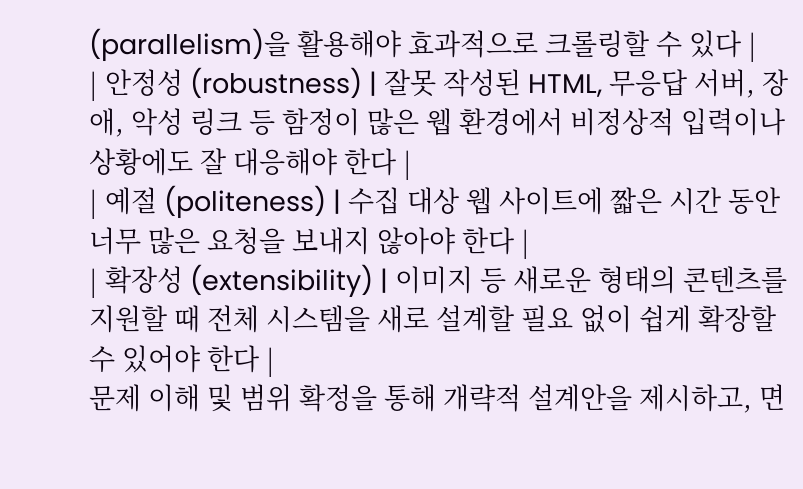(parallelism)을 활용해야 효과적으로 크롤링할 수 있다 |
| 안정성 (robustness) | 잘못 작성된 HTML, 무응답 서버, 장애, 악성 링크 등 함정이 많은 웹 환경에서 비정상적 입력이나 상황에도 잘 대응해야 한다 |
| 예절 (politeness) | 수집 대상 웹 사이트에 짧은 시간 동안 너무 많은 요청을 보내지 않아야 한다 |
| 확장성 (extensibility) | 이미지 등 새로운 형태의 콘텐츠를 지원할 때 전체 시스템을 새로 설계할 필요 없이 쉽게 확장할 수 있어야 한다 |
문제 이해 및 범위 확정을 통해 개략적 설계안을 제시하고, 면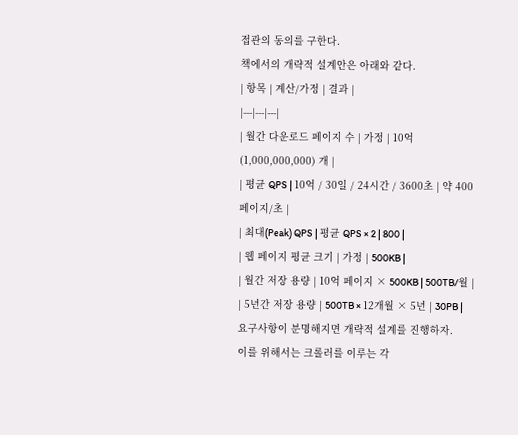접관의 동의를 구한다.
책에서의 개략적 설계안은 아래와 같다.
| 항목 | 계산/가정 | 결과 |
|---|---|---|
| 월간 다운로드 페이지 수 | 가정 | 10억(1,000,000,000) 개 |
| 평균 QPS | 10억 / 30일 / 24시간 / 3600초 | 약 400 페이지/초 |
| 최대(Peak) QPS | 평균 QPS × 2 | 800 |
| 웹 페이지 평균 크기 | 가정 | 500KB |
| 월간 저장 용량 | 10억 페이지 × 500KB | 500TB/월 |
| 5년간 저장 용량 | 500TB × 12개월 × 5년 | 30PB |
요구사항이 분명해지면 개략적 설계를 진행하자.
이를 위해서는 크롤러를 이루는 각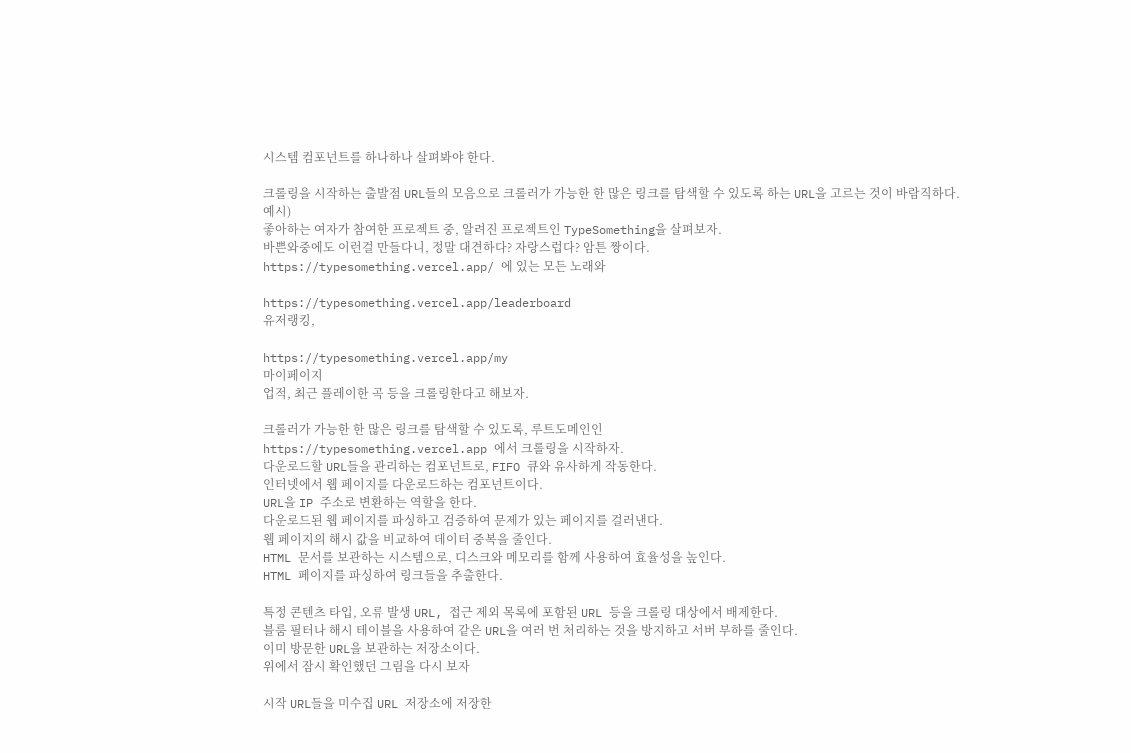시스템 컴포넌트를 하나하나 살펴봐야 한다.

크롤링을 시작하는 출발점 URL들의 모음으로 크롤러가 가능한 한 많은 링크를 탐색할 수 있도록 하는 URL을 고르는 것이 바람직하다.
예시)
좋아하는 여자가 참여한 프로젝트 중, 알려진 프로젝트인 TypeSomething을 살펴보자.
바쁜와중에도 이런걸 만들다니, 정말 대견하다? 자랑스럽다? 암튼 짱이다.
https://typesomething.vercel.app/ 에 있는 모든 노래와

https://typesomething.vercel.app/leaderboard
유저랭킹,

https://typesomething.vercel.app/my
마이페이지
업적, 최근 플레이한 곡 등을 크롤링한다고 해보자.

크롤러가 가능한 한 많은 링크를 탐색할 수 있도록, 루트도메인인
https://typesomething.vercel.app 에서 크롤링을 시작하자.
다운로드할 URL들을 관리하는 컴포넌트로, FIFO 큐와 유사하게 작동한다.
인터넷에서 웹 페이지를 다운로드하는 컴포넌트이다.
URL을 IP 주소로 변환하는 역할을 한다.
다운로드된 웹 페이지를 파싱하고 검증하여 문제가 있는 페이지를 걸러낸다.
웹 페이지의 해시 값을 비교하여 데이터 중복을 줄인다.
HTML 문서를 보관하는 시스템으로, 디스크와 메모리를 함께 사용하여 효율성을 높인다.
HTML 페이지를 파싱하여 링크들을 추출한다.

특정 콘텐츠 타입, 오류 발생 URL, 접근 제외 목록에 포함된 URL 등을 크롤링 대상에서 배제한다.
블룸 필터나 해시 테이블을 사용하여 같은 URL을 여러 번 처리하는 것을 방지하고 서버 부하를 줄인다.
이미 방문한 URL을 보관하는 저장소이다.
위에서 잠시 확인했던 그림을 다시 보자

시작 URL들을 미수집 URL 저장소에 저장한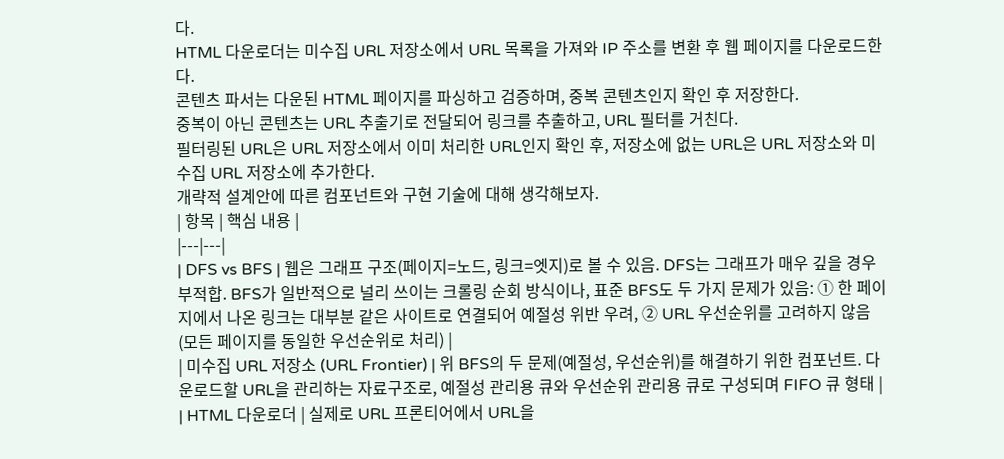다.
HTML 다운로더는 미수집 URL 저장소에서 URL 목록을 가져와 IP 주소를 변환 후 웹 페이지를 다운로드한다.
콘텐츠 파서는 다운된 HTML 페이지를 파싱하고 검증하며, 중복 콘텐츠인지 확인 후 저장한다.
중복이 아닌 콘텐츠는 URL 추출기로 전달되어 링크를 추출하고, URL 필터를 거친다.
필터링된 URL은 URL 저장소에서 이미 처리한 URL인지 확인 후, 저장소에 없는 URL은 URL 저장소와 미수집 URL 저장소에 추가한다.
개략적 설계안에 따른 컴포넌트와 구현 기술에 대해 생각해보자.
| 항목 | 핵심 내용 |
|---|---|
| DFS vs BFS | 웹은 그래프 구조(페이지=노드, 링크=엣지)로 볼 수 있음. DFS는 그래프가 매우 깊을 경우 부적합. BFS가 일반적으로 널리 쓰이는 크롤링 순회 방식이나, 표준 BFS도 두 가지 문제가 있음: ① 한 페이지에서 나온 링크는 대부분 같은 사이트로 연결되어 예절성 위반 우려, ② URL 우선순위를 고려하지 않음(모든 페이지를 동일한 우선순위로 처리) |
| 미수집 URL 저장소 (URL Frontier) | 위 BFS의 두 문제(예절성, 우선순위)를 해결하기 위한 컴포넌트. 다운로드할 URL을 관리하는 자료구조로, 예절성 관리용 큐와 우선순위 관리용 큐로 구성되며 FIFO 큐 형태 |
| HTML 다운로더 | 실제로 URL 프론티어에서 URL을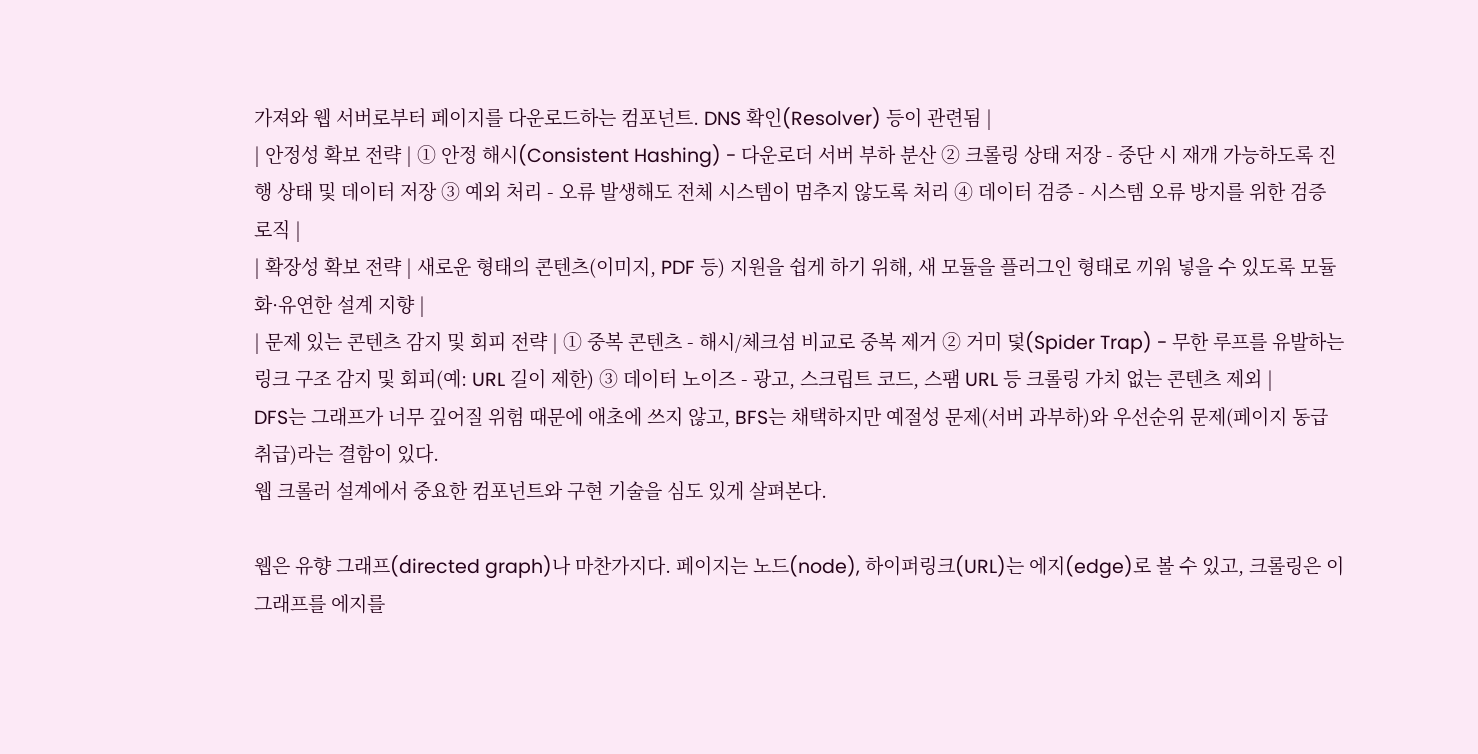가져와 웹 서버로부터 페이지를 다운로드하는 컴포넌트. DNS 확인(Resolver) 등이 관련됨 |
| 안정성 확보 전략 | ① 안정 해시(Consistent Hashing) - 다운로더 서버 부하 분산 ② 크롤링 상태 저장 - 중단 시 재개 가능하도록 진행 상태 및 데이터 저장 ③ 예외 처리 - 오류 발생해도 전체 시스템이 멈추지 않도록 처리 ④ 데이터 검증 - 시스템 오류 방지를 위한 검증 로직 |
| 확장성 확보 전략 | 새로운 형태의 콘텐츠(이미지, PDF 등) 지원을 쉽게 하기 위해, 새 모듈을 플러그인 형태로 끼워 넣을 수 있도록 모듈화·유연한 설계 지향 |
| 문제 있는 콘텐츠 감지 및 회피 전략 | ① 중복 콘텐츠 - 해시/체크섬 비교로 중복 제거 ② 거미 덫(Spider Trap) - 무한 루프를 유발하는 링크 구조 감지 및 회피(예: URL 길이 제한) ③ 데이터 노이즈 - 광고, 스크립트 코드, 스팸 URL 등 크롤링 가치 없는 콘텐츠 제외 |
DFS는 그래프가 너무 깊어질 위험 때문에 애초에 쓰지 않고, BFS는 채택하지만 예절성 문제(서버 과부하)와 우선순위 문제(페이지 동급 취급)라는 결함이 있다.
웹 크롤러 설계에서 중요한 컴포넌트와 구현 기술을 심도 있게 살펴본다.

웹은 유향 그래프(directed graph)나 마찬가지다. 페이지는 노드(node), 하이퍼링크(URL)는 에지(edge)로 볼 수 있고, 크롤링은 이 그래프를 에지를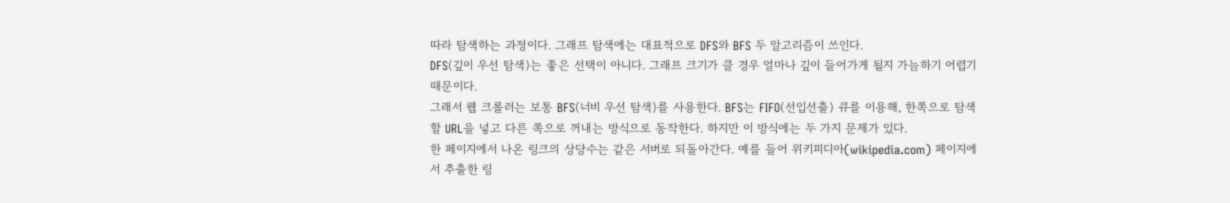따라 탐색하는 과정이다. 그래프 탐색에는 대표적으로 DFS와 BFS 두 알고리즘이 쓰인다.
DFS(깊이 우선 탐색)는 좋은 선택이 아니다. 그래프 크기가 클 경우 얼마나 깊이 들어가게 될지 가늠하기 어렵기 때문이다.
그래서 웹 크롤러는 보통 BFS(너비 우선 탐색)를 사용한다. BFS는 FIFO(선입선출) 큐를 이용해, 한쪽으로 탐색할 URL을 넣고 다른 쪽으로 꺼내는 방식으로 동작한다. 하지만 이 방식에는 두 가지 문제가 있다.
한 페이지에서 나온 링크의 상당수는 같은 서버로 되돌아간다. 예를 들어 위키피디아(wikipedia.com) 페이지에서 추출한 링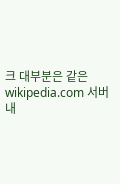크 대부분은 같은 wikipedia.com 서버 내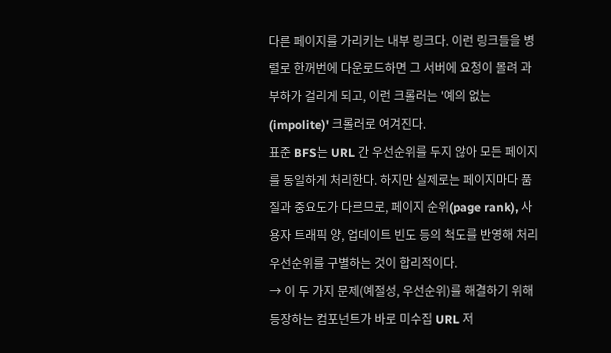다른 페이지를 가리키는 내부 링크다. 이런 링크들을 병렬로 한꺼번에 다운로드하면 그 서버에 요청이 몰려 과부하가 걸리게 되고, 이런 크롤러는 '예의 없는(impolite)' 크롤러로 여겨진다.
표준 BFS는 URL 간 우선순위를 두지 않아 모든 페이지를 동일하게 처리한다. 하지만 실제로는 페이지마다 품질과 중요도가 다르므로, 페이지 순위(page rank), 사용자 트래픽 양, 업데이트 빈도 등의 척도를 반영해 처리 우선순위를 구별하는 것이 합리적이다.
→ 이 두 가지 문제(예절성, 우선순위)를 해결하기 위해 등장하는 컴포넌트가 바로 미수집 URL 저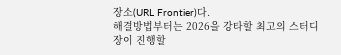장소(URL Frontier)다.
해결방법부터는 2026을 강타할 최고의 스터디장이 진행할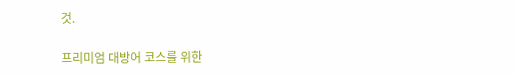것.

프리미엄 대방어 코스를 위한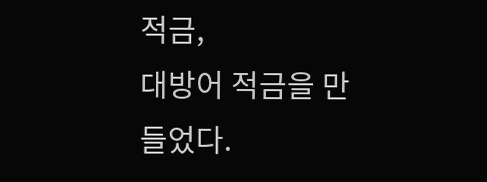적금,
대방어 적금을 만들었다.